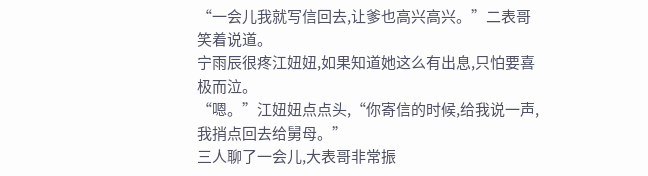“一会儿我就写信回去,让爹也高兴高兴。”二表哥笑着说道。
宁雨辰很疼江妞妞,如果知道她这么有出息,只怕要喜极而泣。
“嗯。”江妞妞点点头,“你寄信的时候,给我说一声,我捎点回去给舅母。”
三人聊了一会儿,大表哥非常振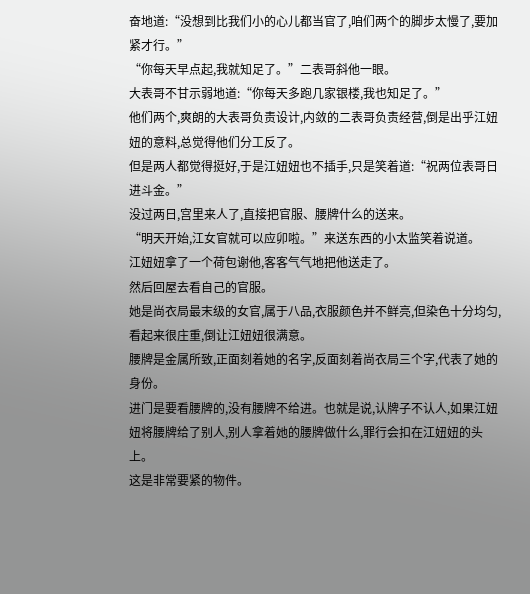奋地道:“没想到比我们小的心儿都当官了,咱们两个的脚步太慢了,要加紧才行。”
“你每天早点起,我就知足了。”二表哥斜他一眼。
大表哥不甘示弱地道:“你每天多跑几家银楼,我也知足了。”
他们两个,爽朗的大表哥负责设计,内敛的二表哥负责经营,倒是出乎江妞妞的意料,总觉得他们分工反了。
但是两人都觉得挺好,于是江妞妞也不插手,只是笑着道:“祝两位表哥日进斗金。”
没过两日,宫里来人了,直接把官服、腰牌什么的送来。
“明天开始,江女官就可以应卯啦。”来送东西的小太监笑着说道。
江妞妞拿了一个荷包谢他,客客气气地把他送走了。
然后回屋去看自己的官服。
她是尚衣局最末级的女官,属于八品,衣服颜色并不鲜亮,但染色十分均匀,看起来很庄重,倒让江妞妞很满意。
腰牌是金属所致,正面刻着她的名字,反面刻着尚衣局三个字,代表了她的身份。
进门是要看腰牌的,没有腰牌不给进。也就是说,认牌子不认人,如果江妞妞将腰牌给了别人,别人拿着她的腰牌做什么,罪行会扣在江妞妞的头上。
这是非常要紧的物件。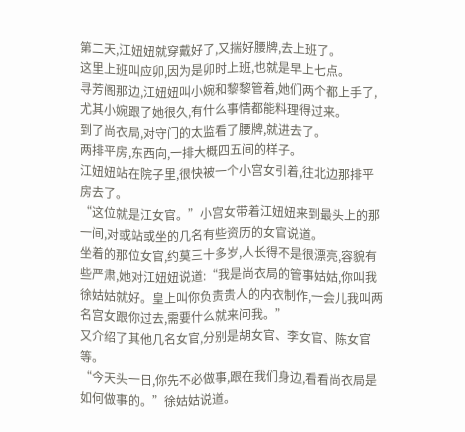第二天,江妞妞就穿戴好了,又揣好腰牌,去上班了。
这里上班叫应卯,因为是卯时上班,也就是早上七点。
寻芳阁那边,江妞妞叫小婉和黎黎管着,她们两个都上手了,尤其小婉跟了她很久,有什么事情都能料理得过来。
到了尚衣局,对守门的太监看了腰牌,就进去了。
两排平房,东西向,一排大概四五间的样子。
江妞妞站在院子里,很快被一个小宫女引着,往北边那排平房去了。
“这位就是江女官。”小宫女带着江妞妞来到最头上的那一间,对或站或坐的几名有些资历的女官说道。
坐着的那位女官,约莫三十多岁,人长得不是很漂亮,容貌有些严肃,她对江妞妞说道:“我是尚衣局的管事姑姑,你叫我徐姑姑就好。皇上叫你负责贵人的内衣制作,一会儿我叫两名宫女跟你过去,需要什么就来问我。”
又介绍了其他几名女官,分别是胡女官、李女官、陈女官等。
“今天头一日,你先不必做事,跟在我们身边,看看尚衣局是如何做事的。”徐姑姑说道。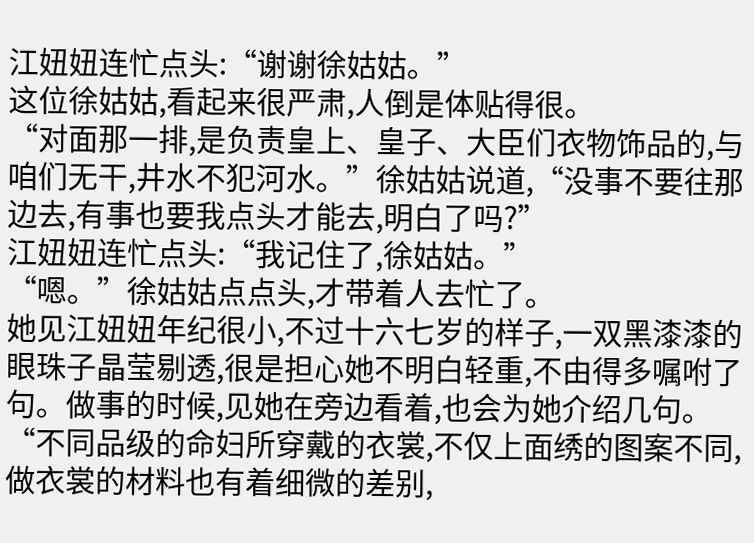江妞妞连忙点头:“谢谢徐姑姑。”
这位徐姑姑,看起来很严肃,人倒是体贴得很。
“对面那一排,是负责皇上、皇子、大臣们衣物饰品的,与咱们无干,井水不犯河水。”徐姑姑说道,“没事不要往那边去,有事也要我点头才能去,明白了吗?”
江妞妞连忙点头:“我记住了,徐姑姑。”
“嗯。”徐姑姑点点头,才带着人去忙了。
她见江妞妞年纪很小,不过十六七岁的样子,一双黑漆漆的眼珠子晶莹剔透,很是担心她不明白轻重,不由得多嘱咐了句。做事的时候,见她在旁边看着,也会为她介绍几句。
“不同品级的命妇所穿戴的衣裳,不仅上面绣的图案不同,做衣裳的材料也有着细微的差别,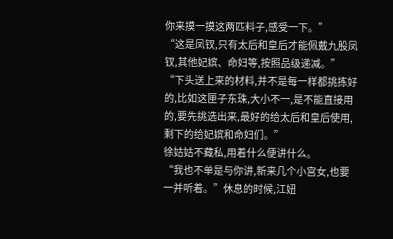你来摸一摸这两匹料子,感受一下。”
“这是凤钗,只有太后和皇后才能佩戴九股凤钗,其他妃嫔、命妇等,按照品级递减。”
“下头送上来的材料,并不是每一样都挑拣好的,比如这匣子东珠,大小不一,是不能直接用的,要先挑选出来,最好的给太后和皇后使用,剩下的给妃嫔和命妇们。”
徐姑姑不藏私,用着什么便讲什么。
“我也不单是与你讲,新来几个小宫女,也要一并听着。”休息的时候,江妞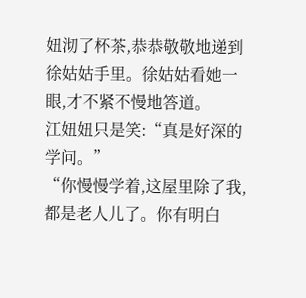妞沏了杯茶,恭恭敬敬地递到徐姑姑手里。徐姑姑看她一眼,才不紧不慢地答道。
江妞妞只是笑:“真是好深的学问。”
“你慢慢学着,这屋里除了我,都是老人儿了。你有明白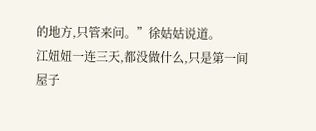的地方,只管来问。”徐姑姑说道。
江妞妞一连三天,都没做什么,只是第一间屋子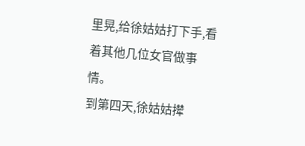里晃,给徐姑姑打下手,看着其他几位女官做事情。
到第四天,徐姑姑撵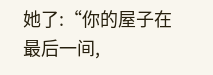她了:“你的屋子在最后一间,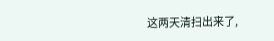这两天清扫出来了,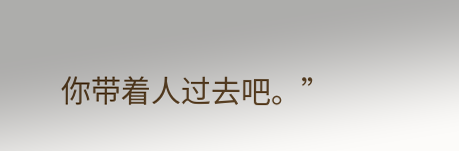你带着人过去吧。”